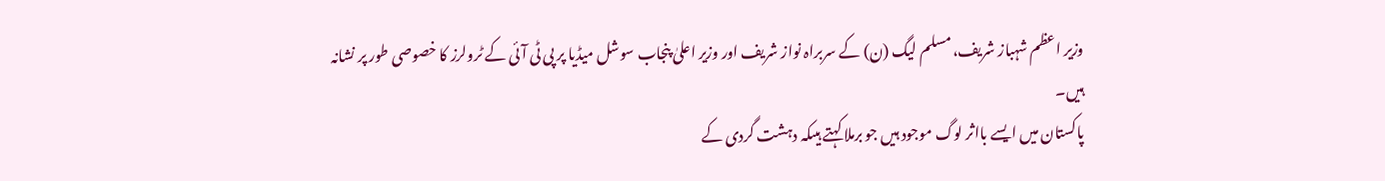وزیر اعظم شہباز شریف، مسلم لیگ (ن) کے سربراہ نواز شریف اور وزیر اعلیٰ پنجاب سوشل میڈیا پر پی ٹی آئی کے ٹرولرز کا خصوصی طور پر نشانہ ہیں۔
پاکستان میں ایسے بااثر لوگ موجود ہیں جو برملا کہتے ہیںکہ دہشت گردی کے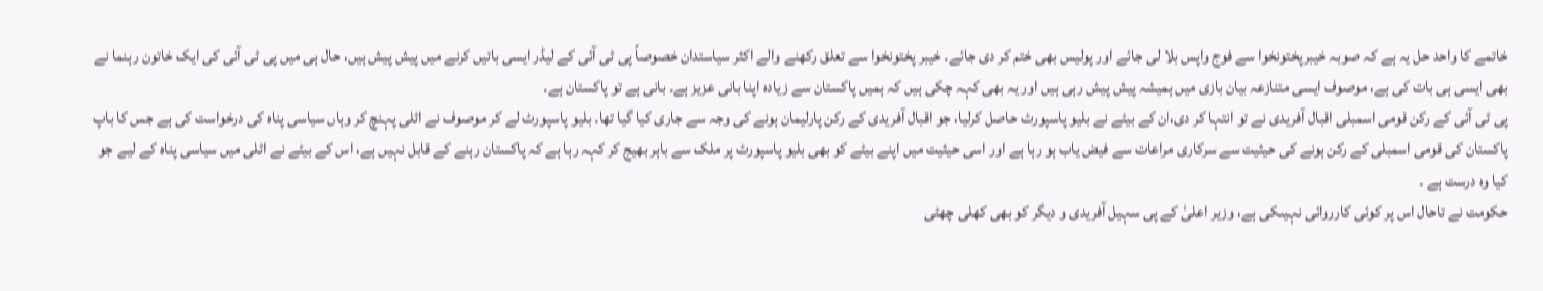خاتمے کا واحد حل یہ ہے کہ صوبہ خیبرپختونخوا سے فوج واپس بلا لی جائے اور پولیس بھی ختم کر دی جائے۔ خیبر پختونخوا سے تعلق رکھنے والے اکثر سیاستدان خصوصاً پی ٹی آئی کے لیڈر ایسی باتیں کرنے میں پیش پیش ہیں، حال ہی میں پی ٹی آئی کی ایک خاتون رہنما نے بھی ایسی ہی بات کی ہے، موصوف ایسی متنازعہ بیان بازی میں ہمیشہ پیش پیش رہی ہیں اور یہ بھی کہہ چکی ہیں کہ ہمیں پاکستان سے زیادہ اپنا بانی عزیز ہے۔ بانی ہے تو پاکستان ہے۔
پی ٹی آئی کے رکن قومی اسمبلی اقبال آفریدی نے تو انتہا کر دی،ان کے بیٹے نے بلیو پاسپورٹ حاصل کرلیا، جو اقبال آفریدی کے رکن پارلیمان ہونے کی وجہ سے جاری کیا گیا تھا۔ بلیو پاسپورٹ لے کر موصوف نے اٹلی پہنچ کر وہاں سیاسی پناہ کی درخواست کی ہے جس کا باپ پاکستان کی قومی اسمبلی کے رکن ہونے کی حیثیت سے سرکاری مراعات سے فیض یاب ہو رہا ہے اور اسی حیثیت میں اپنے بیٹے کو بھی بلیو پاسپورٹ پر ملک سے باہر بھیج کر کہہ رہا ہے کہ پاکستان رہنے کے قابل نہیں ہے، اس کے بیٹے نے اٹلی میں سیاسی پناہ کے لیے جو کیا وہ درست ہے ۔
حکومت نے تاحال اس پر کوئی کارروائی نہیںکی ہے، وزیر اعلیٰ کے پی سہیل آفریدی و دیگر کو بھی کھلی چھٹی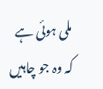ملی ہوئی ہے کہ وہ جو چاہیں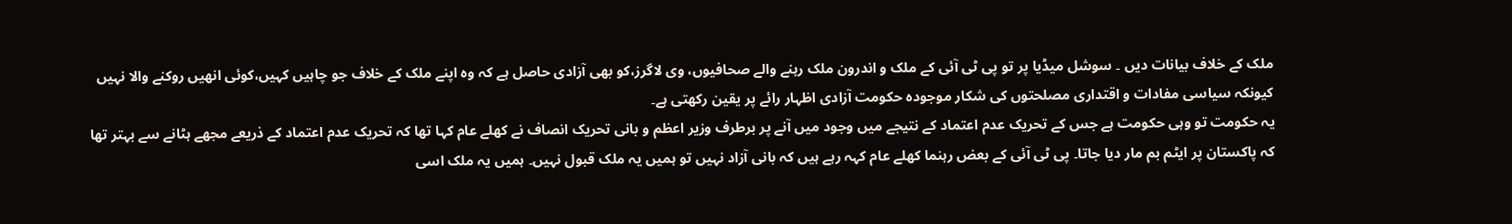ملک کے خلاف بیانات دیں ۔ سوشل میڈیا پر تو پی ٹی آئی کے ملک و اندرون ملک رہنے والے صحافیوں، وی لاگرز،کو بھی آزادی حاصل ہے کہ وہ اپنے ملک کے خلاف جو چاہیں کہیں،کوئی انھیں روکنے والا نہیں کیونکہ سیاسی مفادات و اقتداری مصلحتوں کی شکار موجودہ حکومت آزادی اظہار رائے پر یقین رکھتی ہے۔
یہ حکومت تو وہی حکومت ہے جس کے تحریک عدم اعتماد کے نتیجے میں وجود میں آنے پر برطرف وزیر اعظم و بانی تحریک انصاف نے کھلے عام کہا تھا کہ تحریک عدم اعتماد کے ذریعے مجھے ہٹانے سے بہتر تھا کہ پاکستان پر ایٹم بم مار دیا جاتا۔ پی ٹی آئی کے بعض رہنما کھلے عام کہہ رہے ہیں کہ بانی آزاد نہیں تو ہمیں یہ ملک قبول نہیں۔ ہمیں یہ ملک اسی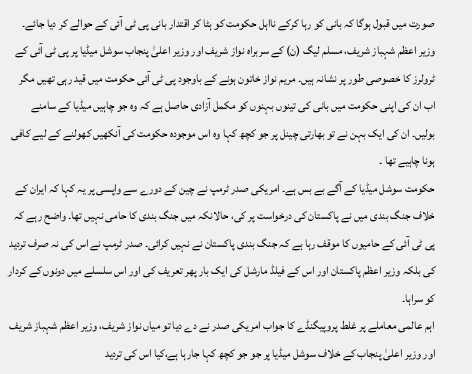صورت میں قبول ہوگا کہ بانی کو رہا کرکے نااہل حکومت کو ہٹا کر اقتدار بانی پی ٹی آئی کے حوالے کر دیا جائے۔
وزیر اعظم شہباز شریف، مسلم لیگ (ن) کے سربراہ نواز شریف اور وزیر اعلیٰ پنجاب سوشل میڈیا پر پی ٹی آئی کے ٹرولرز کا خصوصی طور پر نشانہ ہیں۔ مریم نواز خاتون ہونے کے باوجود پی ٹی آئی حکومت میں قید رہی تھیں مگر اب ان کی اپنی حکومت میں بانی کی تینوں بہنوں کو مکمل آزادی حاصل ہے کہ وہ جو چاہیں میڈیا کے سامنے بولیں۔ ان کی ایک بہن نے تو بھارتی چینل پر جو کچھ کہا وہ اس موجودہ حکومت کی آنکھیں کھولنے کے لیے کافی ہونا چاہیے تھا ۔
حکومت سوشل میڈیا کے آگے بے بس ہے۔ امریکی صدر ٹرمپ نے چین کے دورے سے واپسی پر یہ کہا کہ ایران کے خلاف جنگ بندی میں نے پاکستان کی درخواست پر کی، حالانکہ میں جنگ بندی کا حامی نہیں تھا۔ واضح رہے کہ پی ٹی آئی کے حامیوں کا موقف رہا ہے کہ جنگ بندی پاکستان نے نہیں کرائی۔ صدر ٹرمپ نے اس کی نہ صرف تردید کی بلکہ وزیر اعظم پاکستان اور اس کے فیلڈ مارشل کی ایک بار پھر تعریف کی اور اس سلسلے میں دونوں کے کردار کو سراہا۔
اہم عالمی معاملے پر غلط پروپیگنڈے کا جواب امریکی صدر نے دے دیا تو میاں نواز شریف، وزیر اعظم شہباز شریف اور وزیر اعلیٰ پنجاب کے خلاف سوشل میڈیا پر جو جو کچھ کہا جارہا ہے،کیا اس کی تردید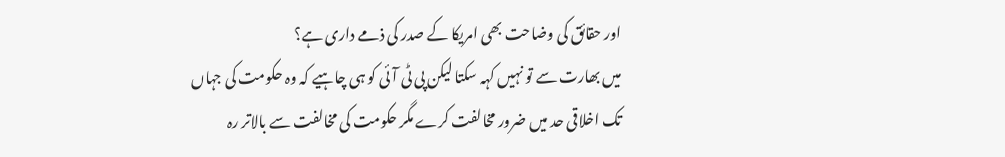اور حقائق کی وضاحت بھی امریکا کے صدر کی ذمے داری ہے؟
میں بھارت سے تو نہیں کہہ سکتا لیکن پی ٹی آئی کو ہی چاہیے کہ وہ حکومت کی جہاں تک اخلاقی حد میں ضرور مخالفت کرے مگر حکومت کی مخالفت سے بالاتر رہ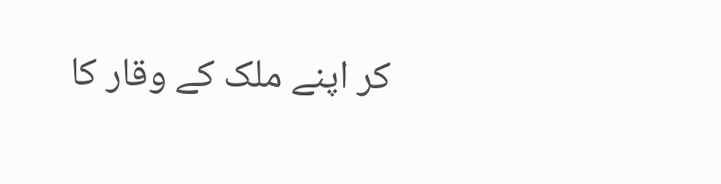کر اپنے ملک کے وقار کا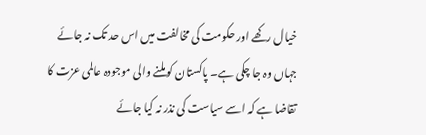خیال رکھے اور حکومت کی مخالفت میں اس حد تک نہ جائے جہاں وہ جا چکی ہے۔ پاکستان کو ملنے والی موجودہ عالمی عزت کا تقاضا ہے کہ اسے سیاست کی نذر نہ کیا جائے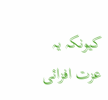کیونکہ یہ عزت افزائی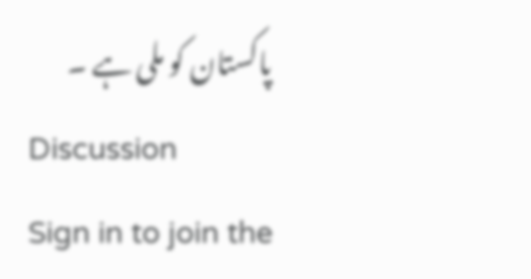پاکستان کو ملی ہے ۔
Discussion
Sign in to join the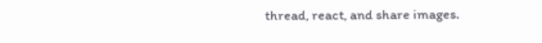thread, react, and share images.